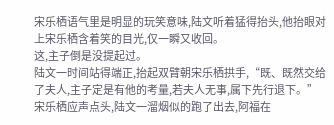宋乐栖语气里是明显的玩笑意味,陆文听着猛得抬头,他抬眼对上宋乐栖含着笑的目光,仅一瞬又收回。
这,主子倒是没提起过。
陆文一时间站得端正,抬起双臂朝宋乐栖拱手,“既、既然交给了夫人,主子定是有他的考量,若夫人无事,属下先行退下。”
宋乐栖应声点头,陆文一溜烟似的跑了出去,阿福在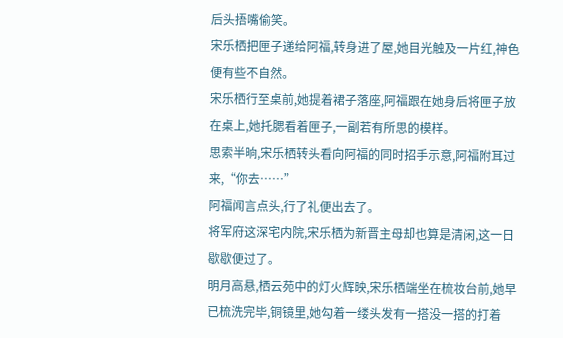后头捂嘴偷笑。
宋乐栖把匣子递给阿福,转身进了屋,她目光触及一片红,神色便有些不自然。
宋乐栖行至桌前,她提着裙子落座,阿福跟在她身后将匣子放在桌上,她托腮看着匣子,一副若有所思的模样。
思索半晌,宋乐栖转头看向阿福的同时招手示意,阿福附耳过来,“你去……”
阿福闻言点头,行了礼便出去了。
将军府这深宅内院,宋乐栖为新晋主母却也算是清闲,这一日歇歇便过了。
明月高悬,栖云苑中的灯火辉映,宋乐栖端坐在梳妆台前,她早已梳洗完毕,铜镜里,她勾着一缕头发有一搭没一搭的打着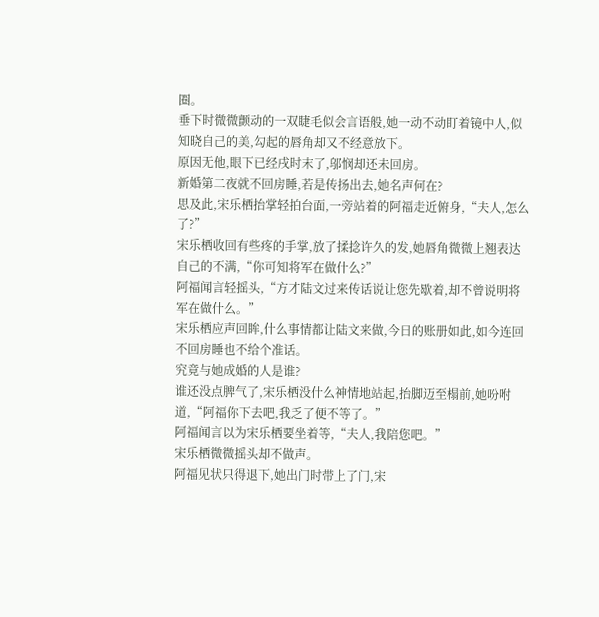圈。
垂下时微微颤动的一双睫毛似会言语般,她一动不动盯着镜中人,似知晓自己的美,勾起的唇角却又不经意放下。
原因无他,眼下已经戌时末了,邬悯却还未回房。
新婚第二夜就不回房睡,若是传扬出去,她名声何在?
思及此,宋乐栖抬掌轻拍台面,一旁站着的阿福走近俯身,“夫人,怎么了?”
宋乐栖收回有些疼的手掌,放了揉捻许久的发,她唇角微微上翘表达自己的不满,“你可知将军在做什么?”
阿福闻言轻摇头,“方才陆文过来传话说让您先歇着,却不曾说明将军在做什么。”
宋乐栖应声回眸,什么事情都让陆文来做,今日的账册如此,如今连回不回房睡也不给个准话。
究竟与她成婚的人是谁?
谁还没点脾气了,宋乐栖没什么神情地站起,抬脚迈至榻前,她吩咐道,“阿福你下去吧,我乏了便不等了。”
阿福闻言以为宋乐栖要坐着等,“夫人,我陪您吧。”
宋乐栖微微摇头却不做声。
阿福见状只得退下,她出门时带上了门,宋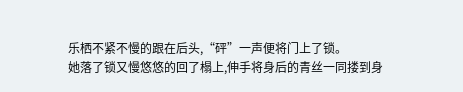乐栖不紧不慢的跟在后头,“砰”一声便将门上了锁。
她落了锁又慢悠悠的回了榻上,伸手将身后的青丝一同搂到身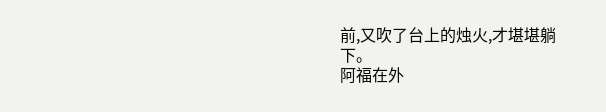前,又吹了台上的烛火,才堪堪躺下。
阿福在外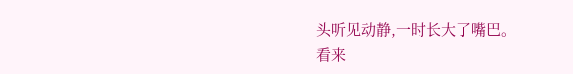头听见动静,一时长大了嘴巴。
看来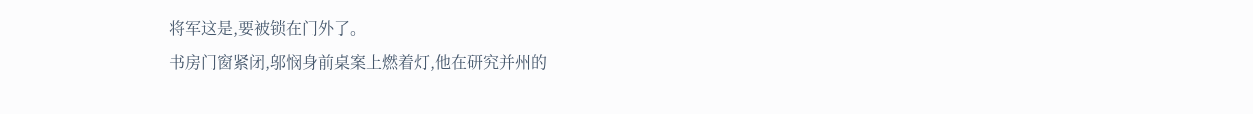将军这是,要被锁在门外了。
书房门窗紧闭,邬悯身前桌案上燃着灯,他在研究并州的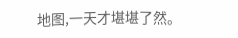地图,一天才堪堪了然。